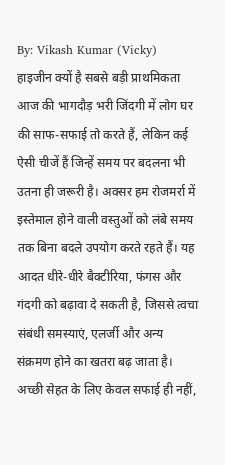By: Vikash Kumar (Vicky)
हाइजीन क्यों है सबसे बड़ी प्राथमिकता
आज की भागदौड़ भरी जिंदगी में लोग घर की साफ-सफाई तो करते हैं, लेकिन कई ऐसी चीजें हैं जिन्हें समय पर बदलना भी उतना ही जरूरी है। अक्सर हम रोजमर्रा में इस्तेमाल होने वाली वस्तुओं को लंबे समय तक बिना बदले उपयोग करते रहते हैं। यह आदत धीरे-धीरे बैक्टीरिया, फंगस और गंदगी को बढ़ावा दे सकती है, जिससे त्वचा संबंधी समस्याएं, एलर्जी और अन्य संक्रमण होने का खतरा बढ़ जाता है। अच्छी सेहत के लिए केवल सफाई ही नहीं,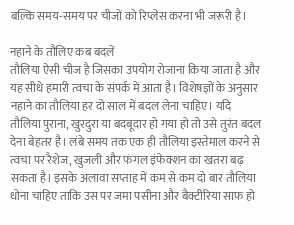बल्कि समय-समय पर चीजों को रिप्लेस करना भी जरूरी है।

नहाने के तौलिए कब बदलें
तौलिया ऐसी चीज है जिसका उपयोग रोजाना किया जाता है और यह सीधे हमारी त्वचा के संपर्क में आता है। विशेषज्ञों के अनुसार नहाने का तौलिया हर दो साल में बदल लेना चाहिए। यदि तौलिया पुराना, खुरदुरा या बदबूदार हो गया हो तो उसे तुरंत बदल देना बेहतर है। लंबे समय तक एक ही तौलिया इस्तेमाल करने से त्वचा पर रैशेज, खुजली और फंगल इंफेक्शन का खतरा बढ़ सकता है। इसके अलावा सप्ताह में कम से कम दो बार तौलिया धोना चाहिए ताकि उस पर जमा पसीना और बैक्टीरिया साफ हो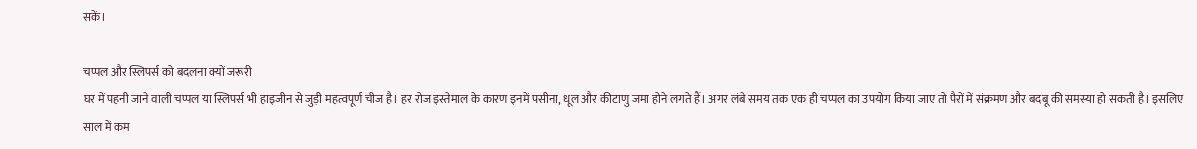सकें।

चप्पल और स्लिपर्स को बदलना क्यों जरूरी
घर में पहनी जाने वाली चप्पल या स्लिपर्स भी हाइजीन से जुड़ी महत्वपूर्ण चीज है। हर रोज इस्तेमाल के कारण इनमें पसीना, धूल और कीटाणु जमा होने लगते हैं। अगर लंबे समय तक एक ही चप्पल का उपयोग किया जाए तो पैरों में संक्रमण और बदबू की समस्या हो सकती है। इसलिए साल में कम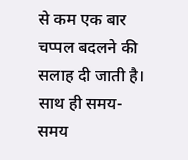से कम एक बार चप्पल बदलने की सलाह दी जाती है। साथ ही समय-समय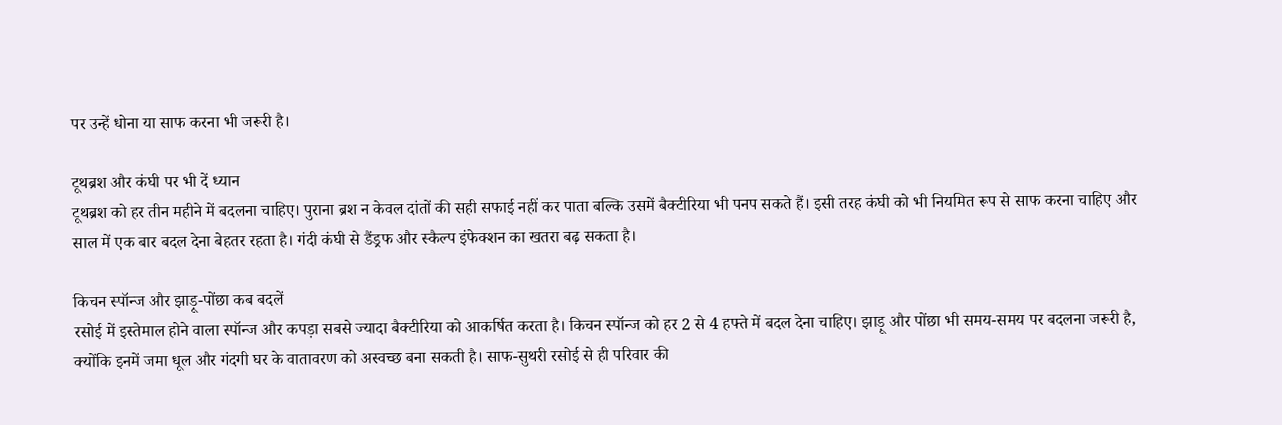पर उन्हें धोना या साफ करना भी जरूरी है।

टूथब्रश और कंघी पर भी दें ध्यान
टूथब्रश को हर तीन महीने में बदलना चाहिए। पुराना ब्रश न केवल दांतों की सही सफाई नहीं कर पाता बल्कि उसमें बैक्टीरिया भी पनप सकते हैं। इसी तरह कंघी को भी नियमित रूप से साफ करना चाहिए और साल में एक बार बदल देना बेहतर रहता है। गंदी कंघी से डैंड्रफ और स्कैल्प इंफेक्शन का खतरा बढ़ सकता है।

किचन स्पॉन्ज और झाड़ू-पोंछा कब बदलें
रसोई में इस्तेमाल होने वाला स्पॉन्ज और कपड़ा सबसे ज्यादा बैक्टीरिया को आकर्षित करता है। किचन स्पॉन्ज को हर 2 से 4 हफ्ते में बदल देना चाहिए। झाड़ू और पोंछा भी समय-समय पर बदलना जरूरी है, क्योंकि इनमें जमा धूल और गंदगी घर के वातावरण को अस्वच्छ बना सकती है। साफ-सुथरी रसोई से ही परिवार की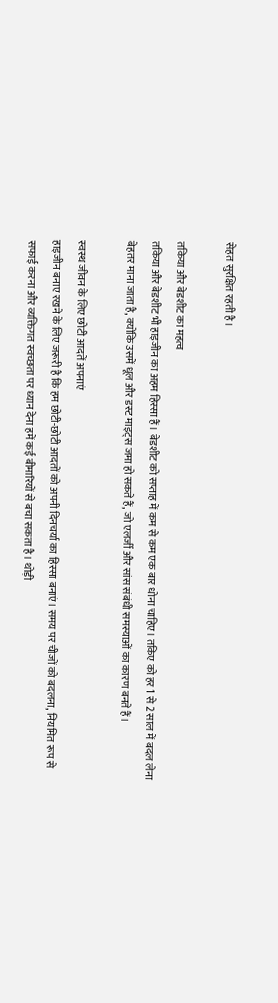सेहत सुरक्षित रहती है।

तकिया और बेडशीट का महत्व
तकिया और बेडशीट भी हाइजीन का अहम हिस्सा हैं। बेडशीट को सप्ताह में कम से कम एक बार धोना चाहिए। तकिए को हर 1 से 2 साल में बदल लेना बेहतर माना जाता है, क्योंकि उसमें धूल और डस्ट माइट्स जमा हो सकते हैं, जो एलर्जी और सांस संबंधी समस्याओं का कारण बनते हैं।

स्वस्थ जीवन के लिए छोटी आदतें अपनाएं
हाइजीन बनाए रखने के लिए जरूरी है कि हम छोटी-छोटी आदतों को अपनी दिनचर्या का हिस्सा बनाएं। समय पर चीजों को बदलना, नियमित रूप से सफाई करना और व्यक्तिगत स्वच्छता पर ध्यान देना हमें कई बीमारियों से बचा सकता है। थोड़ी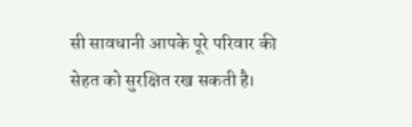सी सावधानी आपके पूरे परिवार की सेहत को सुरक्षित रख सकती है।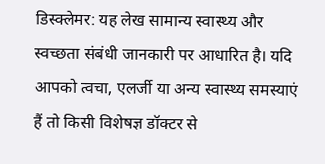डिस्क्लेमर: यह लेख सामान्य स्वास्थ्य और स्वच्छता संबंधी जानकारी पर आधारित है। यदि आपको त्वचा, एलर्जी या अन्य स्वास्थ्य समस्याएं हैं तो किसी विशेषज्ञ डॉक्टर से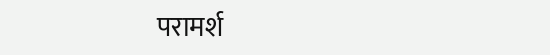परामर्श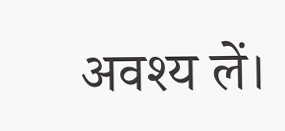अवश्य लें।